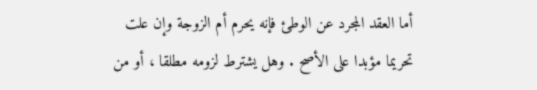أما العقد المجرد عن الوطئ فإنه يحرم أم الزوجة وإن علت تحريما مؤبدا على الأصح . وهل يشترط لزومه مطلقا ، أو من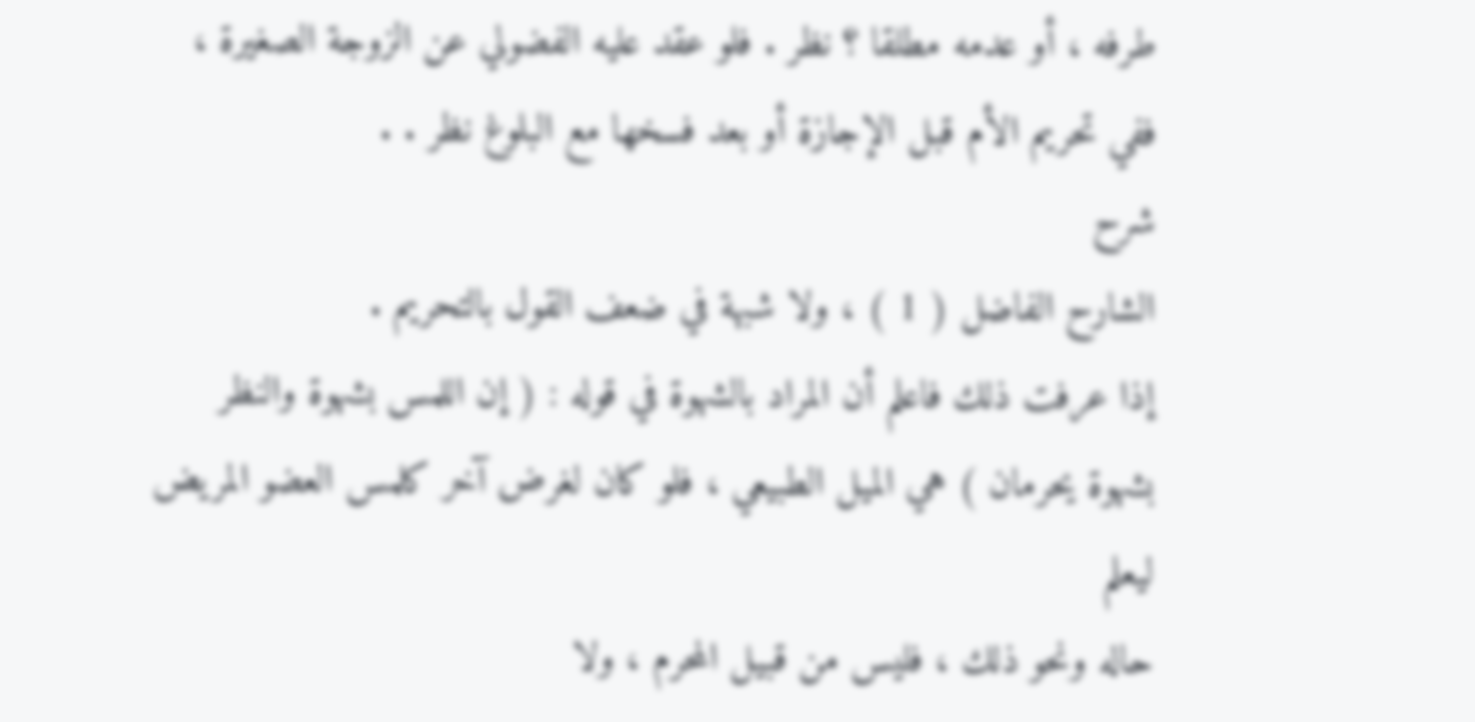طرفه ، أو عدمه مطلقا ؟ نظر . فلو عقد عليه الفضولي عن الزوجة الصغيرة ، ففي تحريم الأم قبل الإجازة أو بعد فسخها مع البلوغ نظر . .
شرح
الشارح الفاضل ( 1 ) ، ولا شبهة في ضعف القول بالتحريم .
إذا عرفت ذلك فاعلم أن المراد بالشهوة في قوله : ( إن اللمس بشهوة والنظر
بشهوة يحرمان ) هي الميل الطبيعي ، فلو كان لغرض آخر كلمس العضو المريض ليعلم
حاله ونحو ذلك ، فليس من قبيل المحرم ، ولا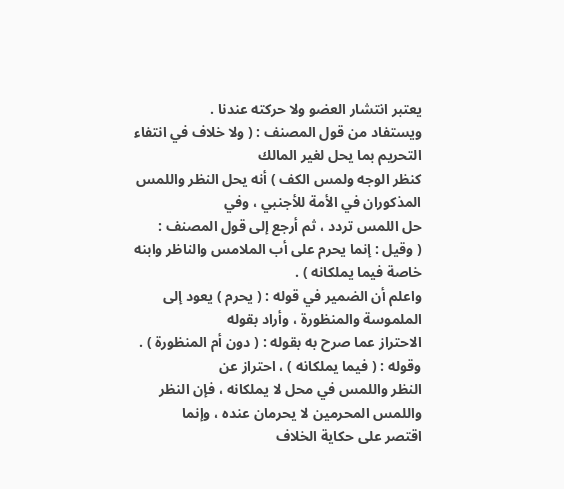يعتبر انتشار العضو ولا حركته عندنا .
ويستفاد من قول المصنف : ( ولا خلاف في انتفاء التحريم بما يحل لغير المالك
كنظر الوجه ولمس الكف ) أنه يحل النظر واللمس المذكوران في الأمة للأجنبي ، وفي
حل اللمس تردد ، ثم أرجع إلى قول المصنف :
( وقيل : إنما يحرم على أب الملامس والناظر وابنه خاصة فيما يملكانه ) .
واعلم أن الضمير في قوله : ( يحرم ) يعود إلى الملموسة والمنظورة ، وأراد بقوله
الاحتراز عما صرح به بقوله : ( دون أم المنظورة ) . وقوله : ( فيما يملكانه ) ، احتراز عن
النظر واللمس في محل لا يملكانه ، فإن النظر واللمس المحرمين لا يحرمان عنده ، وإنما
اقتصر على حكاية الخلاف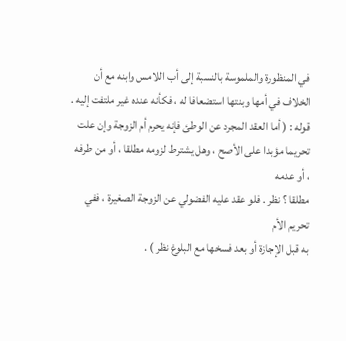في المنظورة والملموسة بالنسبة إلى أب اللامس وابنه مع أن
الخلاف في أمها وبنتها استضعافا له ، فكأنه عنده غير ملتفت إليه .
قوله : ( أما العقد المجرد عن الوطئ فإنه يحرم أم الزوجة وإن علت
تحريما مؤبدا على الأصح ، وهل يشترط لزومه مطلقا ، أو من طرفه ، أو عدمه
مطلقا ؟ نظر . فلو عقد عليه الفضولي عن الزوجة الصغيرة ، ففي تحريم الأم
به قبل الإجازة أو بعد فسخها مع البلوغ نظر ) .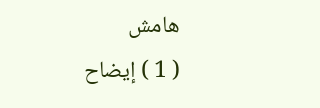هامش
( 1 ) إيضاح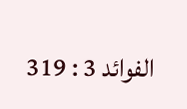الفوائد 3 : 319